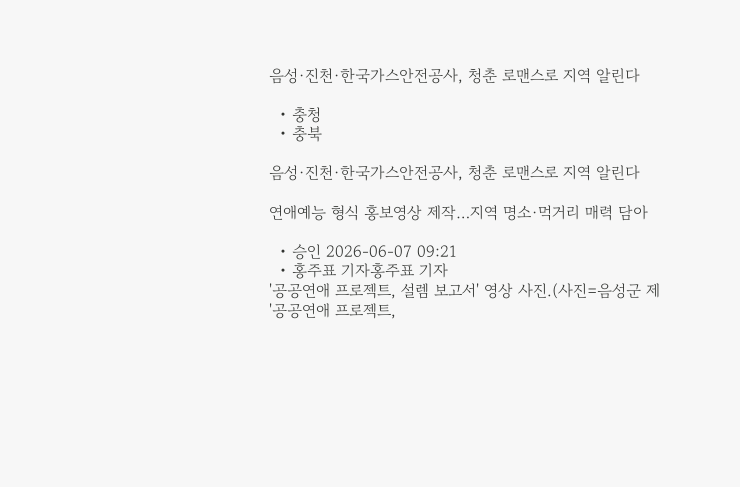음성·진천·한국가스안전공사, 청춘 로맨스로 지역 알린다

  • 충청
  • 충북

음성·진천·한국가스안전공사, 청춘 로맨스로 지역 알린다

연애예능 형식 홍보영상 제작…지역 명소·먹거리 매력 담아

  • 승인 2026-06-07 09:21
  • 홍주표 기자홍주표 기자
'공공연애 프로젝트, 설렘 보고서' 영상 사진.(사진=음성군 제
'공공연애 프로젝트,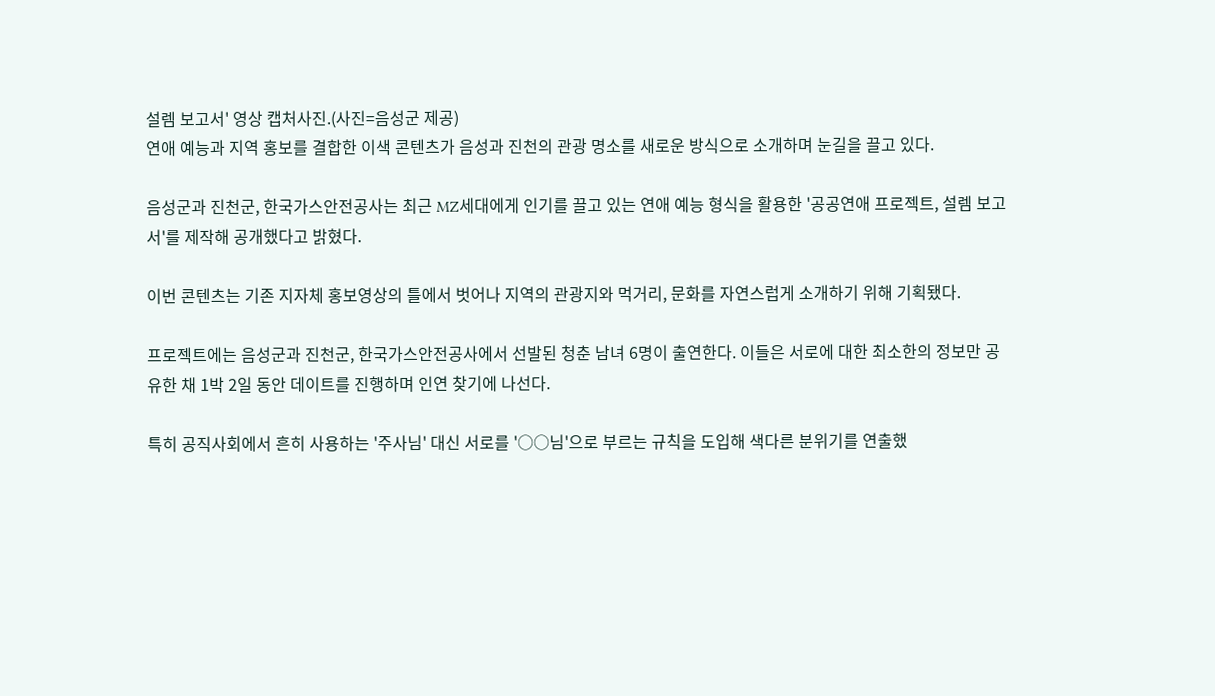설렘 보고서' 영상 캡처사진.(사진=음성군 제공)
연애 예능과 지역 홍보를 결합한 이색 콘텐츠가 음성과 진천의 관광 명소를 새로운 방식으로 소개하며 눈길을 끌고 있다.

음성군과 진천군, 한국가스안전공사는 최근 MZ세대에게 인기를 끌고 있는 연애 예능 형식을 활용한 '공공연애 프로젝트, 설렘 보고서'를 제작해 공개했다고 밝혔다.

이번 콘텐츠는 기존 지자체 홍보영상의 틀에서 벗어나 지역의 관광지와 먹거리, 문화를 자연스럽게 소개하기 위해 기획됐다.

프로젝트에는 음성군과 진천군, 한국가스안전공사에서 선발된 청춘 남녀 6명이 출연한다. 이들은 서로에 대한 최소한의 정보만 공유한 채 1박 2일 동안 데이트를 진행하며 인연 찾기에 나선다.

특히 공직사회에서 흔히 사용하는 '주사님' 대신 서로를 '○○님'으로 부르는 규칙을 도입해 색다른 분위기를 연출했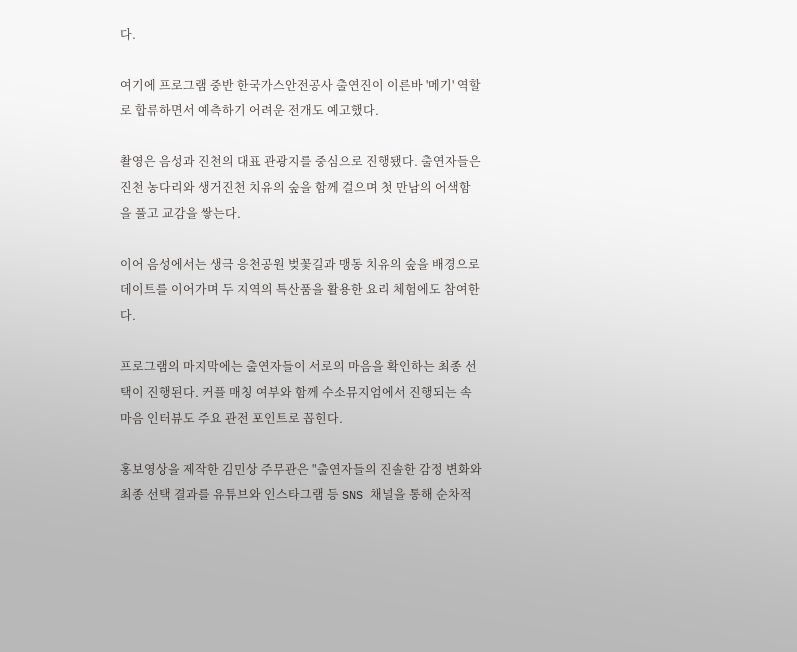다.

여기에 프로그램 중반 한국가스안전공사 출연진이 이른바 '메기' 역할로 합류하면서 예측하기 어려운 전개도 예고했다.

촬영은 음성과 진천의 대표 관광지를 중심으로 진행됐다. 출연자들은 진천 농다리와 생거진천 치유의 숲을 함께 걸으며 첫 만남의 어색함을 풀고 교감을 쌓는다.

이어 음성에서는 생극 응천공원 벚꽃길과 맹동 치유의 숲을 배경으로 데이트를 이어가며 두 지역의 특산품을 활용한 요리 체험에도 참여한다.

프로그램의 마지막에는 출연자들이 서로의 마음을 확인하는 최종 선택이 진행된다. 커플 매칭 여부와 함께 수소뮤지엄에서 진행되는 속마음 인터뷰도 주요 관전 포인트로 꼽힌다.

홍보영상을 제작한 김민상 주무관은 "출연자들의 진솔한 감정 변화와 최종 선택 결과를 유튜브와 인스타그램 등 SNS 채널을 통해 순차적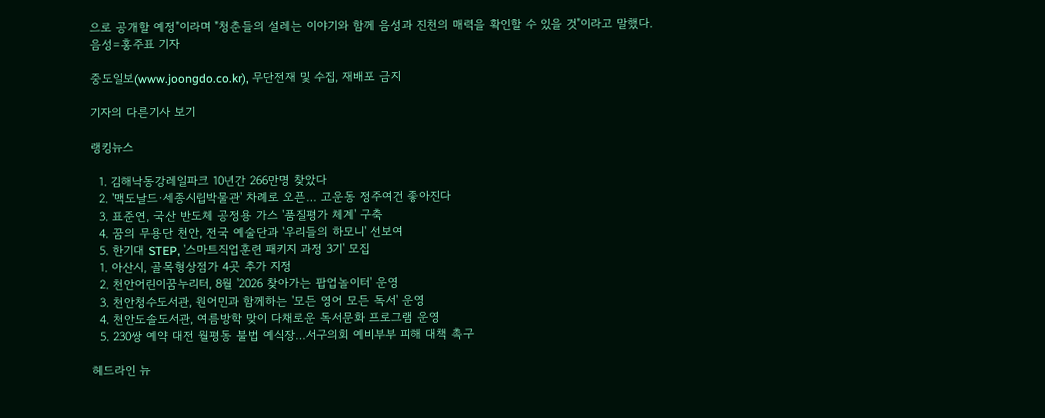으로 공개할 예정"이라며 "청춘들의 설레는 이야기와 함께 음성과 진천의 매력을 확인할 수 있을 것"이라고 말했다. 음성=홍주표 기자

중도일보(www.joongdo.co.kr), 무단전재 및 수집, 재배포 금지

기자의 다른기사 보기

랭킹뉴스

  1. 김해낙동강레일파크 10년간 266만명 찾았다
  2. '맥도날드·세종시립박물관' 차례로 오픈… 고운동 정주여건 좋아진다
  3. 표준연, 국산 반도체 공정용 가스 '품질평가 체계' 구축
  4. 꿈의 무용단 천안, 전국 예술단과 '우리들의 하모니' 선보여
  5. 한기대 STEP, '스마트직업훈련 패키지 과정 3기' 모집
  1. 아산시, 골목형상점가 4곳 추가 지정
  2. 천안어린이꿈누리터, 8월 '2026 찾아가는 팝업놀이터' 운영
  3. 천안청수도서관, 원어민과 함께하는 '모든 영어 모든 독서' 운영
  4. 천안도솔도서관, 여름방학 맞이 다채로운 독서문화 프로그램 운영
  5. 230쌍 예약 대전 월평동 불법 예식장…서구의회 예비부부 피해 대책 촉구

헤드라인 뉴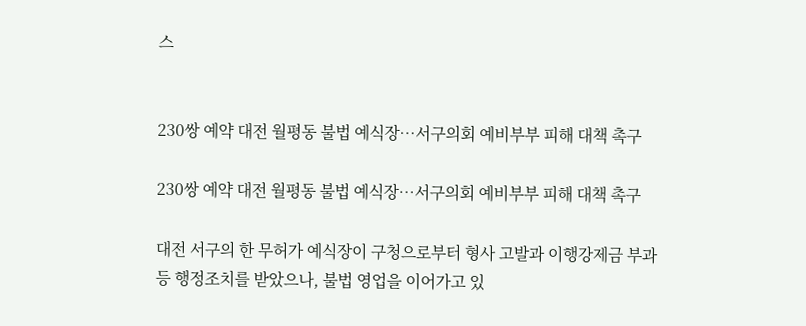스


230쌍 예약 대전 월평동 불법 예식장…서구의회 예비부부 피해 대책 촉구

230쌍 예약 대전 월평동 불법 예식장…서구의회 예비부부 피해 대책 촉구

대전 서구의 한 무허가 예식장이 구청으로부터 형사 고발과 이행강제금 부과 등 행정조치를 받았으나, 불법 영업을 이어가고 있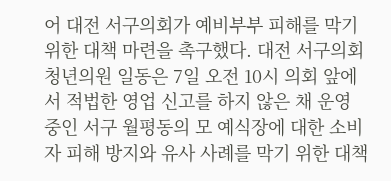어 대전 서구의회가 예비부부 피해를 막기 위한 대책 마련을 촉구했다. 대전 서구의회 청년의원 일동은 7일 오전 10시 의회 앞에서 적법한 영업 신고를 하지 않은 채 운영 중인 서구 월평동의 모 예식장에 대한 소비자 피해 방지와 유사 사례를 막기 위한 대책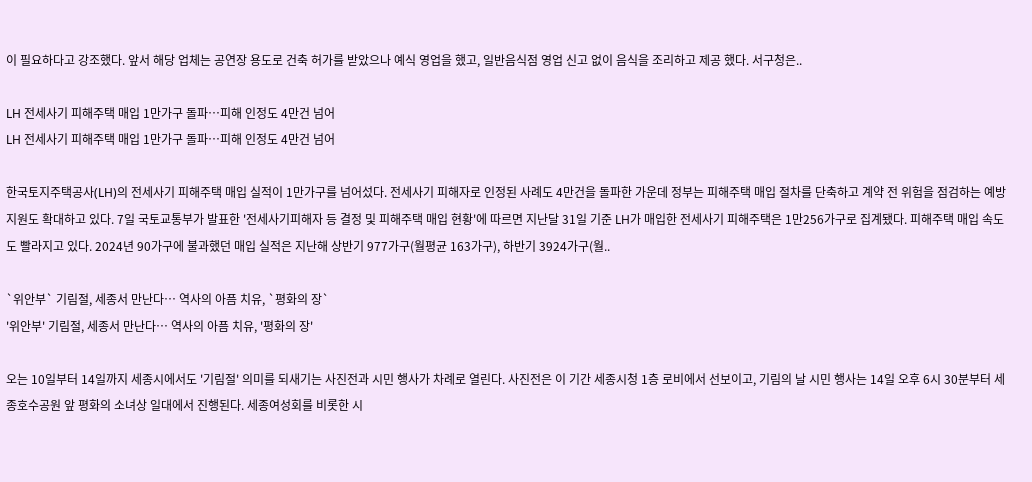이 필요하다고 강조했다. 앞서 해당 업체는 공연장 용도로 건축 허가를 받았으나 예식 영업을 했고, 일반음식점 영업 신고 없이 음식을 조리하고 제공 했다. 서구청은..

LH 전세사기 피해주택 매입 1만가구 돌파…피해 인정도 4만건 넘어
LH 전세사기 피해주택 매입 1만가구 돌파…피해 인정도 4만건 넘어

한국토지주택공사(LH)의 전세사기 피해주택 매입 실적이 1만가구를 넘어섰다. 전세사기 피해자로 인정된 사례도 4만건을 돌파한 가운데 정부는 피해주택 매입 절차를 단축하고 계약 전 위험을 점검하는 예방 지원도 확대하고 있다. 7일 국토교통부가 발표한 '전세사기피해자 등 결정 및 피해주택 매입 현황'에 따르면 지난달 31일 기준 LH가 매입한 전세사기 피해주택은 1만256가구로 집계됐다. 피해주택 매입 속도도 빨라지고 있다. 2024년 90가구에 불과했던 매입 실적은 지난해 상반기 977가구(월평균 163가구), 하반기 3924가구(월..

`위안부` 기림절, 세종서 만난다… 역사의 아픔 치유, `평화의 장`
'위안부' 기림절, 세종서 만난다… 역사의 아픔 치유, '평화의 장'

오는 10일부터 14일까지 세종시에서도 '기림절' 의미를 되새기는 사진전과 시민 행사가 차례로 열린다. 사진전은 이 기간 세종시청 1층 로비에서 선보이고, 기림의 날 시민 행사는 14일 오후 6시 30분부터 세종호수공원 앞 평화의 소녀상 일대에서 진행된다. 세종여성회를 비롯한 시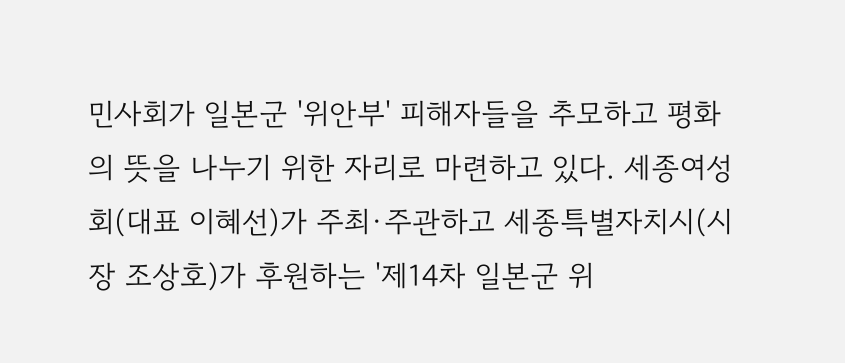민사회가 일본군 '위안부' 피해자들을 추모하고 평화의 뜻을 나누기 위한 자리로 마련하고 있다. 세종여성회(대표 이혜선)가 주최·주관하고 세종특별자치시(시장 조상호)가 후원하는 '제14차 일본군 위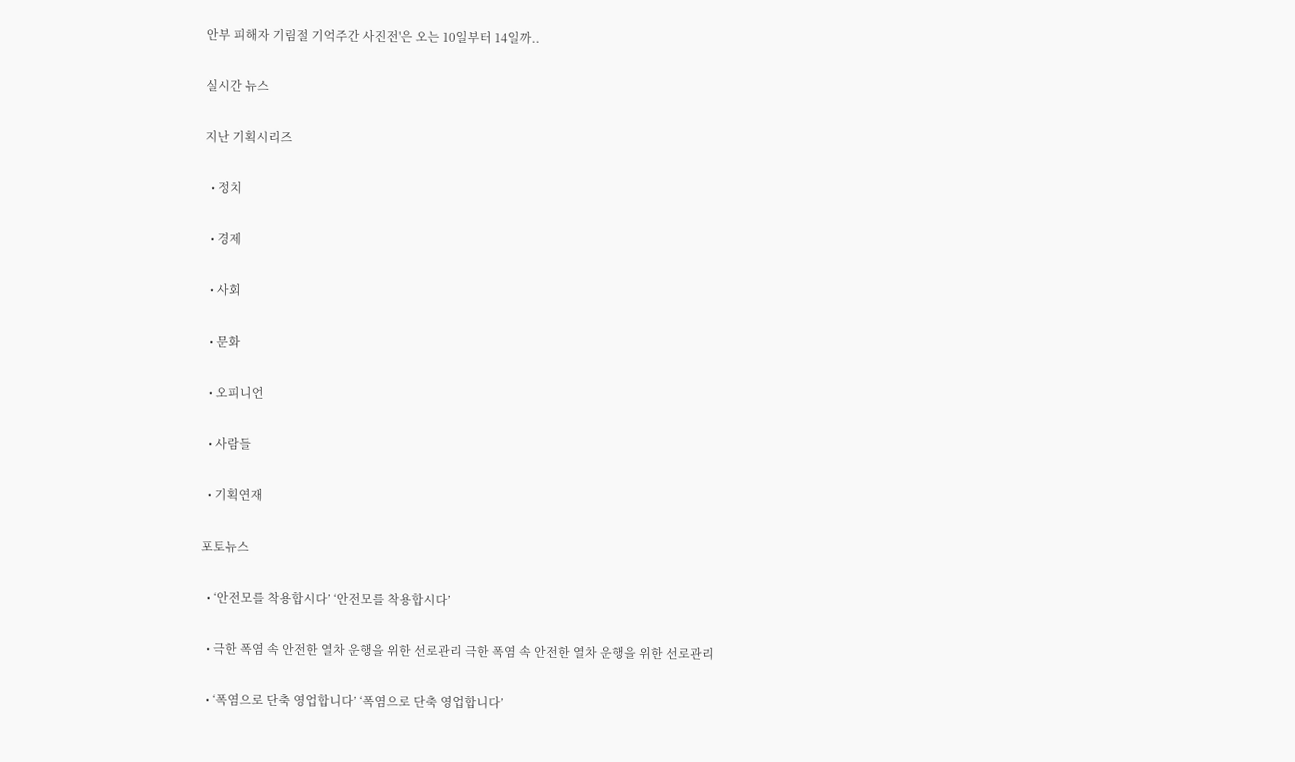안부 피해자 기림절 기억주간 사진전'은 오는 10일부터 14일까..

실시간 뉴스

지난 기획시리즈

  • 정치

  • 경제

  • 사회

  • 문화

  • 오피니언

  • 사람들

  • 기획연재

포토뉴스

  • ‘안전모를 착용합시다’ ‘안전모를 착용합시다’

  • 극한 폭염 속 안전한 열차 운행을 위한 선로관리 극한 폭염 속 안전한 열차 운행을 위한 선로관리

  • ‘폭염으로 단축 영업합니다’ ‘폭염으로 단축 영업합니다’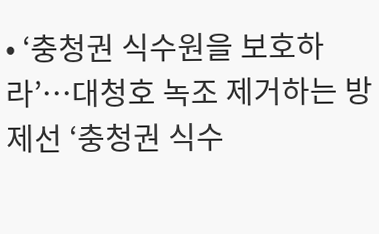• ‘충청권 식수원을 보호하라’…대청호 녹조 제거하는 방제선 ‘충청권 식수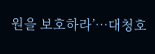원을 보호하라’…대청호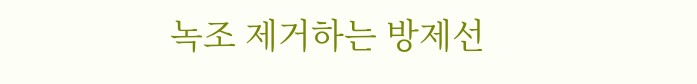녹조 제거하는 방제선